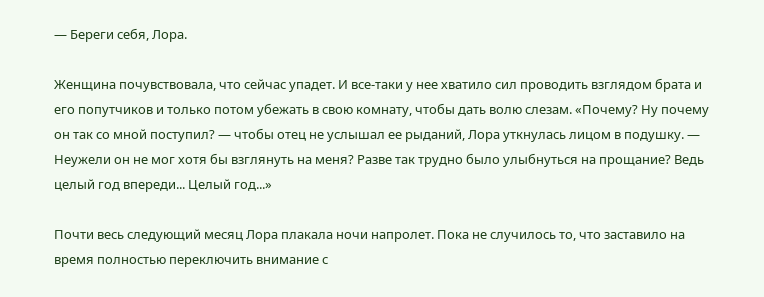— Береги себя, Лора.

Женщина почувствовала, что сейчас упадет. И все-таки у нее хватило сил проводить взглядом брата и его попутчиков и только потом убежать в свою комнату, чтобы дать волю слезам. «Почему? Ну почему он так со мной поступил? — чтобы отец не услышал ее рыданий, Лора уткнулась лицом в подушку. — Неужели он не мог хотя бы взглянуть на меня? Разве так трудно было улыбнуться на прощание? Ведь целый год впереди... Целый год...»

Почти весь следующий месяц Лора плакала ночи напролет. Пока не случилось то, что заставило на время полностью переключить внимание с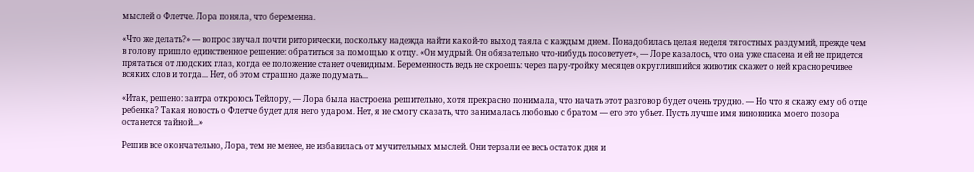мыслей о Флетче. Лора поняла, что беременна.

«Что же делать?» — вопрос звучал почти риторически, поскольку надежда найти какой-то выход таяла с каждым днем. Понадобилась целая неделя тягостных раздумий, прежде чем в голову пришло единственное решение: обратиться за помощью к отцу. «Он мудрый. Он обязательно что-нибудь посоветует», — Лоре казалось, что она уже спасена и ей не придется прятаться от людских глаз, когда ее положение станет очевидным. Беременность ведь не скроешь: через пару-тройку месяцев округлившийся животик скажет о ней красноречивее всяких слов и тогда... Нет, об этом страшно даже подумать...

«Итак, решено: завтра откроюсь Тейлору, — Лора была настроена решительно, хотя прекрасно понимала, что начать этот разговор будет очень трудно. — Но что я скажу ему об отце ребенка? Такая новость о Флетче будет для него ударом. Нет, я не смогу сказать, что занималась любовью с братом — его это убьет. Пусть лучше имя виновника моего позора останется тайной...»

Решив все окончательно, Лора, тем не менее, не избавилась от мучительных мыслей. Они терзали ее весь остаток дня и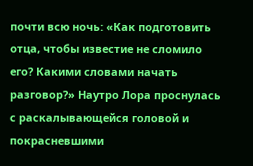почти всю ночь: «Как подготовить отца, чтобы известие не сломило его? Какими словами начать разговор?» Наутро Лора проснулась с раскалывающейся головой и покрасневшими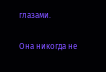глазами.

Она никогда не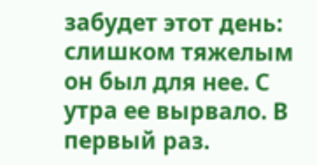забудет этот день: слишком тяжелым он был для нее. С утра ее вырвало. В первый раз.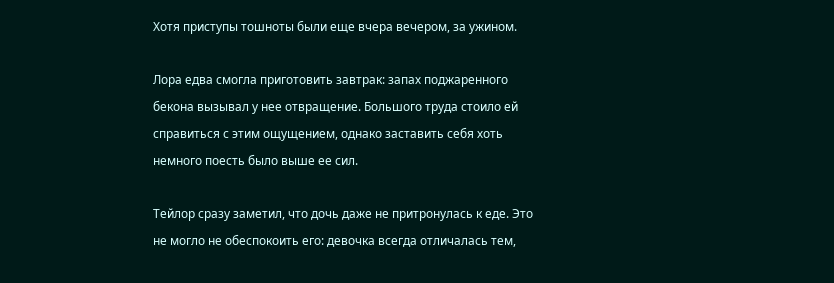Хотя приступы тошноты были еще вчера вечером, за ужином.

Лора едва смогла приготовить завтрак: запах поджаренного бекона вызывал у нее отвращение. Большого труда стоило ей справиться с этим ощущением, однако заставить себя хоть немного поесть было выше ее сил.

Тейлор сразу заметил, что дочь даже не притронулась к еде. Это не могло не обеспокоить его: девочка всегда отличалась тем,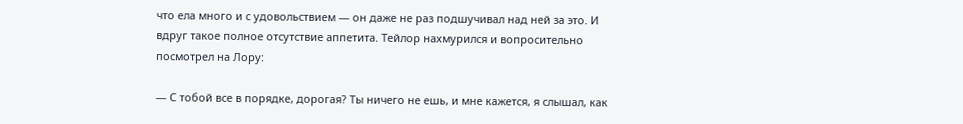что ела много и с удовольствием — он даже не раз подшучивал над ней за это. И вдруг такое полное отсутствие аппетита. Тейлор нахмурился и вопросительно посмотрел на Лору:

— С тобой все в порядке, дорогая? Ты ничего не ешь, и мне кажется, я слышал, как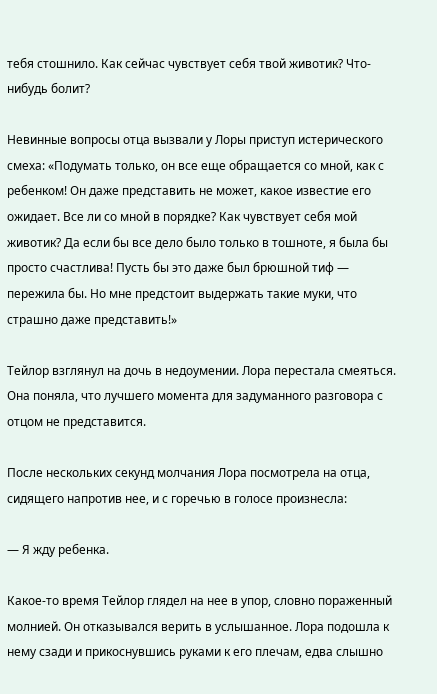тебя стошнило. Как сейчас чувствует себя твой животик? Что-нибудь болит?

Невинные вопросы отца вызвали у Лоры приступ истерического смеха: «Подумать только, он все еще обращается со мной, как с ребенком! Он даже представить не может, какое известие его ожидает. Все ли со мной в порядке? Как чувствует себя мой животик? Да если бы все дело было только в тошноте, я была бы просто счастлива! Пусть бы это даже был брюшной тиф — пережила бы. Но мне предстоит выдержать такие муки, что страшно даже представить!»

Тейлор взглянул на дочь в недоумении. Лора перестала смеяться. Она поняла, что лучшего момента для задуманного разговора с отцом не представится.

После нескольких секунд молчания Лора посмотрела на отца, сидящего напротив нее, и с горечью в голосе произнесла:

— Я жду ребенка.

Какое-то время Тейлор глядел на нее в упор, словно пораженный молнией. Он отказывался верить в услышанное. Лора подошла к нему сзади и прикоснувшись руками к его плечам, едва слышно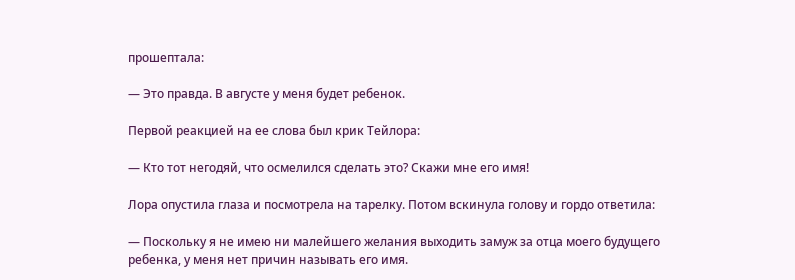прошептала:

— Это правда. В августе у меня будет ребенок.

Первой реакцией на ее слова был крик Тейлора:

— Кто тот негодяй, что осмелился сделать это? Скажи мне его имя!

Лора опустила глаза и посмотрела на тарелку. Потом вскинула голову и гордо ответила:

— Поскольку я не имею ни малейшего желания выходить замуж за отца моего будущего ребенка, у меня нет причин называть его имя.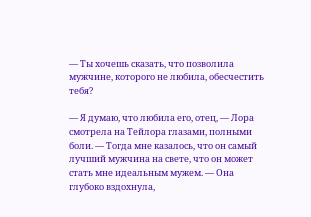— Ты хочешь сказать, что позволила мужчине, которого не любила, обесчестить тебя?

— Я думаю, что любила его, отец, — Лора смотрела на Тейлора глазами, полными боли. — Тогда мне казалось, что он самый лучший мужчина на свете, что он может стать мне идеальным мужем. — Она глубоко вздохнула,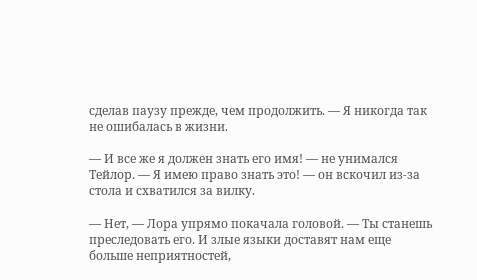сделав паузу прежде, чем продолжить. — Я никогда так не ошибалась в жизни.

— И все же я должен знать его имя! — не унимался Тейлор. — Я имею право знать это! — он вскочил из-за стола и схватился за вилку.

— Нет, — Лора упрямо покачала головой. — Ты станешь преследовать его. И злые языки доставят нам еще больше неприятностей,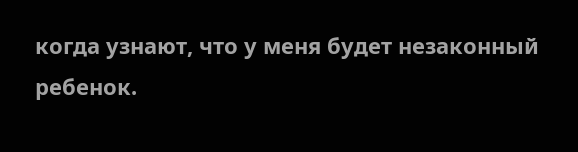когда узнают, что у меня будет незаконный ребенок.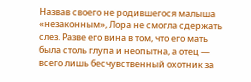Назвав своего не родившегося малыша «незаконным», Лора не смогла сдержать слез. Разве его вина в том, что его мать была столь глупа и неопытна, а отец — всего лишь бесчувственный охотник за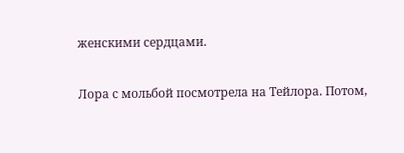женскими сердцами.

Лора с мольбой посмотрела на Тейлора. Потом,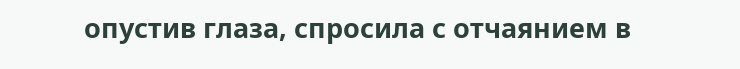опустив глаза, спросила с отчаянием в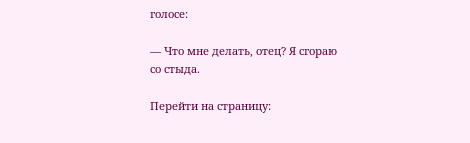голосе:

— Что мне делать, отец? Я сгораю со стыда.

Перейти на страницу: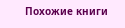Похожие книги